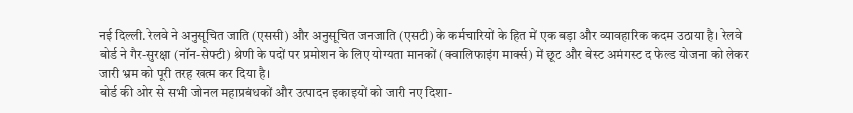नई दिल्ली. रेलवे ने अनुसूचित जाति (एससी) और अनुसूचित जनजाति (एसटी) के कर्मचारियों के हित में एक बड़ा और व्यावहारिक कदम उठाया है। रेलवे बोर्ड ने गैर-सुरक्षा (नॉन-सेफ्टी) श्रेणी के पदों पर प्रमोशन के लिए योग्यता मानकों (क्वालिफाइंग मार्क्स) में छूट और बेस्ट अमंगस्ट द फेल्ड योजना को लेकर जारी भ्रम को पूरी तरह खत्म कर दिया है।
बोर्ड की ओर से सभी जोनल महाप्रबंधकों और उत्पादन इकाइयों को जारी नए दिशा-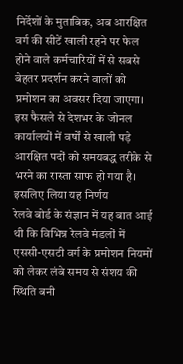निर्देशों के मुताबिक, अब आरक्षित वर्ग की सीटें खाली रहने पर फेल होने वाले कर्मचारियों में से सबसे बेहतर प्रदर्शन करने वालों को प्रमोशन का अवसर दिया जाएगा। इस फैसले से देशभर के जोनल कार्यालयों में वर्षों से खाली पड़े आरक्षित पदों को समयबद्ध तरीके से भरने का रास्ता साफ हो गया है।
इसलिए लिया यह निर्णय
रेलवे बोर्ड के संज्ञान में यह बात आई थी कि विभिन्न रेलवे मंडलों में एससी-एसटी वर्ग के प्रमोशन नियमों को लेकर लंबे समय से संशय की स्थिति बनी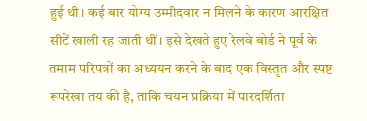हुई थी। कई बार योग्य उम्मीदवार न मिलने के कारण आरक्षित सीटें खाली रह जाती थीं। इसे देखते हुए रेलवे बोर्ड ने पूर्व के तमाम परिपत्रों का अध्ययन करने के बाद एक विस्तृत और स्पष्ट रूपरेखा तय की है, ताकि चयन प्रक्रिया में पारदर्शिता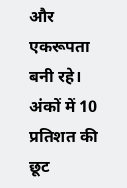और एकरूपता बनी रहे।
अंकों में 10 प्रतिशत की छूट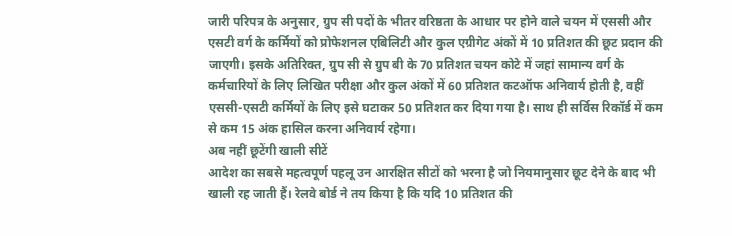जारी परिपत्र के अनुसार, ग्रुप सी पदों के भीतर वरिष्ठता के आधार पर होने वाले चयन में एससी और एसटी वर्ग के कर्मियों को प्रोफेशनल एबिलिटी और कुल एग्रीगेट अंकों में 10 प्रतिशत की छूट प्रदान की जाएगी। इसके अतिरिक्त, ग्रुप सी से ग्रुप बी के 70 प्रतिशत चयन कोटे में जहां सामान्य वर्ग के कर्मचारियों के लिए लिखित परीक्षा और कुल अंकों में 60 प्रतिशत कटऑफ अनिवार्य होती है, वहीं एससी-एसटी कर्मियों के लिए इसे घटाकर 50 प्रतिशत कर दिया गया है। साथ ही सर्विस रिकॉर्ड में कम से कम 15 अंक हासिल करना अनिवार्य रहेगा।
अब नहीं छूटेंगी खाली सीटें
आदेश का सबसे महत्वपूर्ण पहलू उन आरक्षित सीटों को भरना है जो नियमानुसार छूट देने के बाद भी खाली रह जाती हैं। रेलवे बोर्ड ने तय किया है कि यदि 10 प्रतिशत की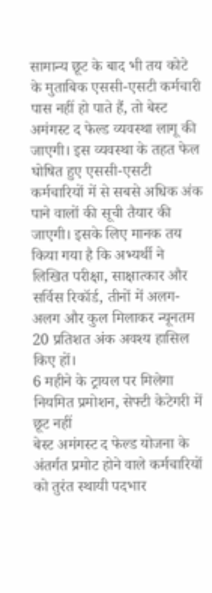सामान्य छूट के बाद भी तय कोटे के मुताबिक एससी-एसटी कर्मचारी पास नहीं हो पाते हैं, तो बेस्ट अमंगस्ट द फेल्ड व्यवस्था लागू की जाएगी। इस व्यवस्था के तहत फेल घोषित हुए एससी-एसटी कर्मचारियों में से सबसे अधिक अंक पाने वालों की सूची तैयार की जाएगी। इसके लिए मानक तय किया गया है कि अभ्यर्थी ने लिखित परीक्षा, साक्षात्कार और सर्विस रिकॉर्ड, तीनों में अलग-अलग और कुल मिलाकर न्यूनतम 20 प्रतिशत अंक अवश्य हासिल किए हों।
6 महीने के ट्रायल पर मिलेगा नियमित प्रमोशन, सेफ्टी केटेगरी में छूट नहीं
बेस्ट अमंगस्ट द फेल्ड योजना के अंतर्गत प्रमोट होने वाले कर्मचारियों को तुरंत स्थायी पदभार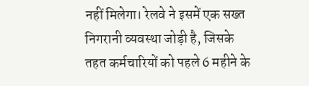नहीं मिलेगा। रेलवे ने इसमें एक सख्त निगरानी व्यवस्था जोड़ी है, जिसके तहत कर्मचारियों को पहले 6 महीने के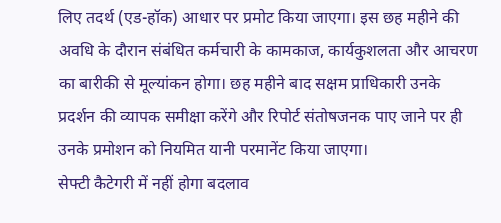लिए तदर्थ (एड-हॉक) आधार पर प्रमोट किया जाएगा। इस छह महीने की अवधि के दौरान संबंधित कर्मचारी के कामकाज, कार्यकुशलता और आचरण का बारीकी से मूल्यांकन होगा। छह महीने बाद सक्षम प्राधिकारी उनके प्रदर्शन की व्यापक समीक्षा करेंगे और रिपोर्ट संतोषजनक पाए जाने पर ही उनके प्रमोशन को नियमित यानी परमानेंट किया जाएगा।
सेफ्टी कैटेगरी में नहीं होगा बदलाव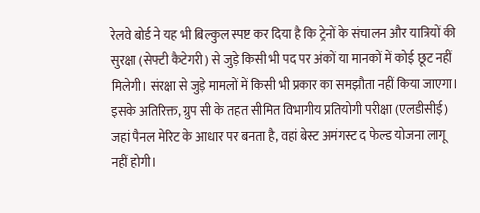रेलवे बोर्ड ने यह भी बिल्कुल स्पष्ट कर दिया है कि ट्रेनों के संचालन और यात्रियों की सुरक्षा (सेफ्टी कैटेगरी) से जुड़े किसी भी पद पर अंकों या मानकों में कोई छूट नहीं मिलेगी। संरक्षा से जुड़े मामलों में किसी भी प्रकार का समझौता नहीं किया जाएगा। इसके अतिरिक्त, ग्रुप सी के तहत सीमित विभागीय प्रतियोगी परीक्षा (एलडीसीई) जहां पैनल मेरिट के आधार पर बनता है, वहां बेस्ट अमंगस्ट द फेल्ड योजना लागू नहीं होगी।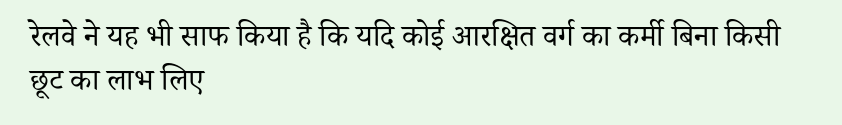रेलवे ने यह भी साफ किया है कि यदि कोई आरक्षित वर्ग का कर्मी बिना किसी छूट का लाभ लिए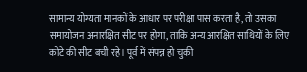सामान्य योग्यता मानकों के आधार पर परीक्षा पास करता है, तो उसका समायोजन अनारक्षित सीट पर होगा, ताकि अन्य आरक्षित साथियों के लिए कोटे की सीट बची रहे। पूर्व में संपन्न हो चुकी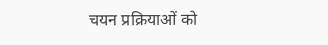चयन प्रक्रियाओं को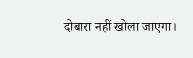दोबारा नहीं खोला जाएगा।